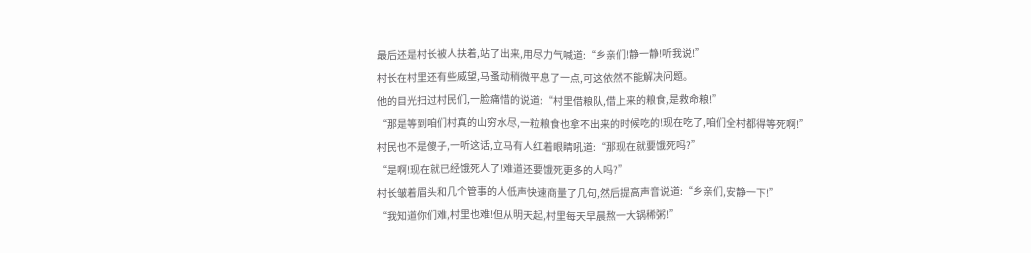最后还是村长被人扶着,站了出来,用尽力气喊道:“乡亲们!静一静!听我说!”
村长在村里还有些威望,马蚤动稍微平息了一点,可这依然不能解决问题。
他的目光扫过村民们,一脸痛惜的说道:“村里借粮队,借上来的粮食,是救命粮!”
“那是等到咱们村真的山穷水尽,一粒粮食也拿不出来的时候吃的!现在吃了,咱们全村都得等死啊!”
村民也不是傻子,一听这话,立马有人红着眼睛吼道:“那现在就要饿死吗?”
“是啊!现在就已经饿死人了!难道还要饿死更多的人吗?”
村长皱着眉头和几个管事的人低声快速商量了几句,然后提高声音说道:“乡亲们,安静一下!”
“我知道你们难,村里也难!但从明天起,村里每天早晨熬一大锅稀粥!”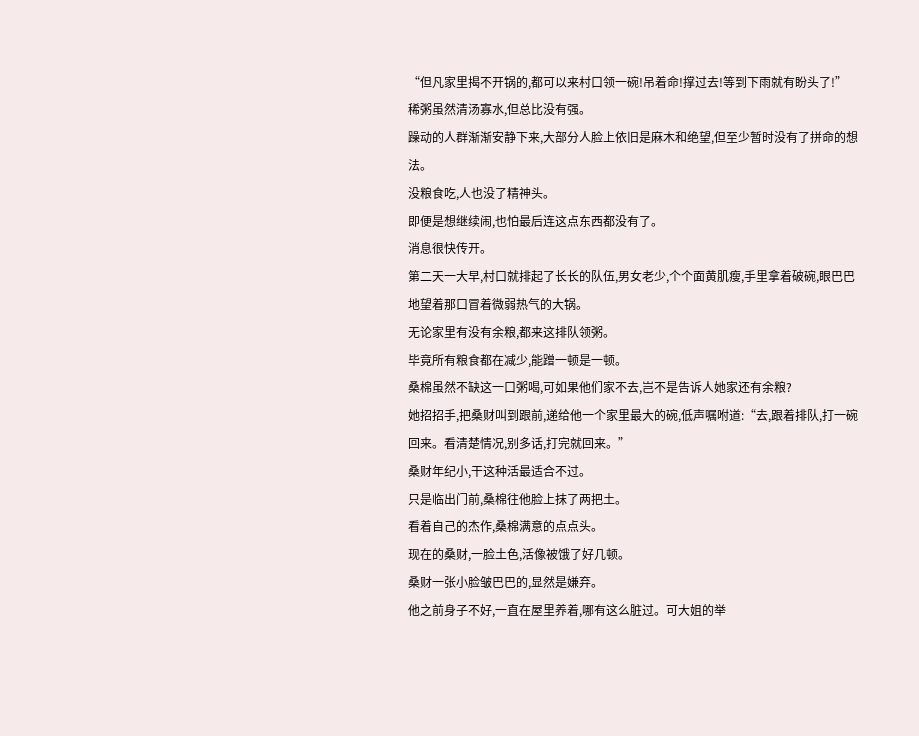“但凡家里揭不开锅的,都可以来村口领一碗!吊着命!撑过去!等到下雨就有盼头了!”
稀粥虽然清汤寡水,但总比没有强。
躁动的人群渐渐安静下来,大部分人脸上依旧是麻木和绝望,但至少暂时没有了拼命的想法。
没粮食吃,人也没了精神头。
即便是想继续闹,也怕最后连这点东西都没有了。
消息很快传开。
第二天一大早,村口就排起了长长的队伍,男女老少,个个面黄肌瘦,手里拿着破碗,眼巴巴地望着那口冒着微弱热气的大锅。
无论家里有没有余粮,都来这排队领粥。
毕竟所有粮食都在减少,能蹭一顿是一顿。
桑棉虽然不缺这一口粥喝,可如果他们家不去,岂不是告诉人她家还有余粮?
她招招手,把桑财叫到跟前,递给他一个家里最大的碗,低声嘱咐道:“去,跟着排队,打一碗回来。看清楚情况,别多话,打完就回来。”
桑财年纪小,干这种活最适合不过。
只是临出门前,桑棉往他脸上抹了两把土。
看着自己的杰作,桑棉满意的点点头。
现在的桑财,一脸土色,活像被饿了好几顿。
桑财一张小脸皱巴巴的,显然是嫌弃。
他之前身子不好,一直在屋里养着,哪有这么脏过。可大姐的举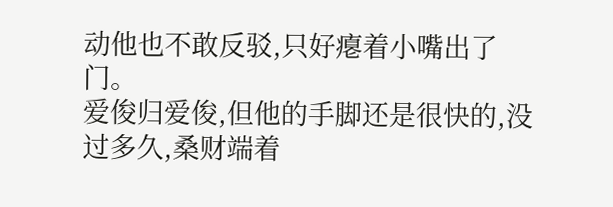动他也不敢反驳,只好瘪着小嘴出了门。
爱俊归爱俊,但他的手脚还是很快的,没过多久,桑财端着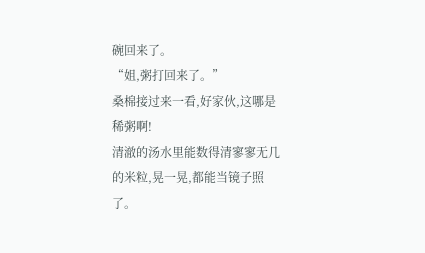碗回来了。
“姐,粥打回来了。”
桑棉接过来一看,好家伙,这哪是稀粥啊!
清澈的汤水里能数得清寥寥无几的米粒,晃一晃,都能当镜子照了。